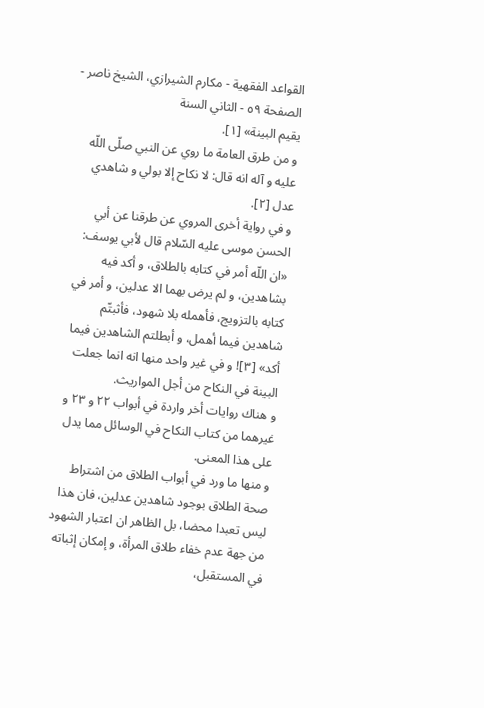القواعد الفقهية - مكارم الشيرازي، الشيخ ناصر - الصفحة ٥٩ - الثاني السنة
يقيم البينة» [١].
و من طرق العامة ما روي عن النبي صلّى اللّه عليه و آله انه قال: لا نكاح إلا بولي و شاهدي عدل [٢].
و في رواية أخرى المروي عن طرقنا عن أبي الحسن موسى عليه السّلام قال لأبي يوسف: «ان اللّه أمر في كتابه بالطلاق، و أكد فيه بشاهدين، و لم يرض بهما الا عدلين، و أمر في كتابه بالتزويج، فأهمله بلا شهود، فأثبتّم شاهدين فيما أهمل، و أبطلتم الشاهدين فيما أكد» [٣]! و في غير واحد منها انه انما جعلت البينة في النكاح من أجل المواريث.
و هناك روايات أخر واردة في أبواب ٢٢ و ٢٣ و غيرهما من كتاب النكاح في الوسائل مما يدل على هذا المعنى.
و منها ما ورد في أبواب الطلاق من اشتراط صحة الطلاق بوجود شاهدين عدلين، فان هذا ليس تعبدا محضا، بل الظاهر ان اعتبار الشهود من جهة عدم خفاء طلاق المرأة، و إمكان إثباته في المستقبل،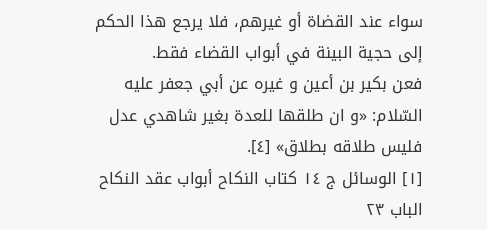سواء عند القضاة أو غيرهم، فلا يرجع هذا الحكم إلى حجية البينة في أبواب القضاء فقط.
فعن بكير بن أعين و غيره عن أبي جعفر عليه السّلام: «و ان طلقها للعدة بغير شاهدي عدل فليس طلاقه بطلاق» [٤].
[١] الوسائل ج ١٤ كتاب النكاح أبواب عقد النكاح الباب ٢٣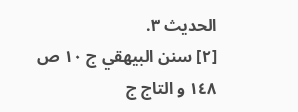الحديث ٣.
[٢] سنن البيهقي ج ١٠ ص ١٤٨ و التاج ج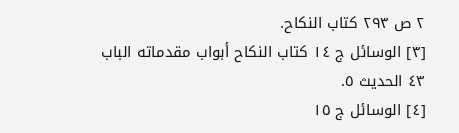٢ ص ٢٩٣ كتاب النكاح.
[٣] الوسائل ج ١٤ كتاب النكاح أبواب مقدماته الباب ٤٣ الحديث ٥.
[٤] الوسائل ج ١٥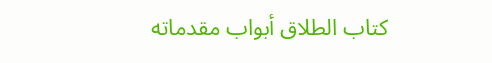كتاب الطلاق أبواب مقدماته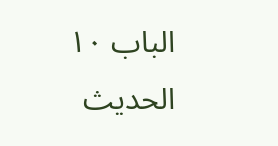الباب ١٠ الحديث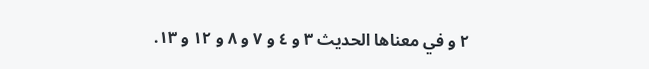٢ و في معناها الحديث ٣ و ٤ و ٧ و ٨ و ١٢ و ١٣.